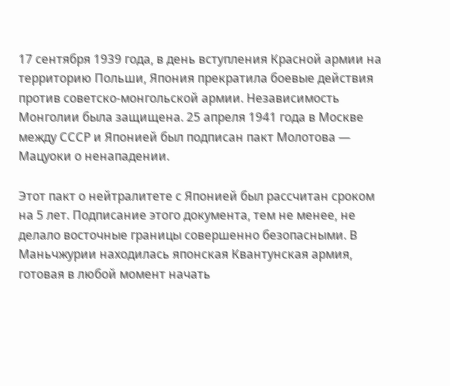17 сентября 1939 года, в день вступления Красной армии на территорию Польши, Япония прекратила боевые действия против советско-монгольской армии. Независимость Монголии была защищена. 25 апреля 1941 года в Москве между СССР и Японией был подписан пакт Молотова — Мацуоки о ненападении.

Этот пакт о нейтралитете с Японией был рассчитан сроком на 5 лет. Подписание этого документа, тем не менее, не делало восточные границы совершенно безопасными. В Маньчжурии находилась японская Квантунская армия, готовая в любой момент начать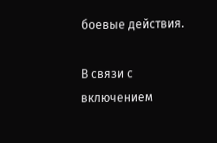боевые действия.

В связи с включением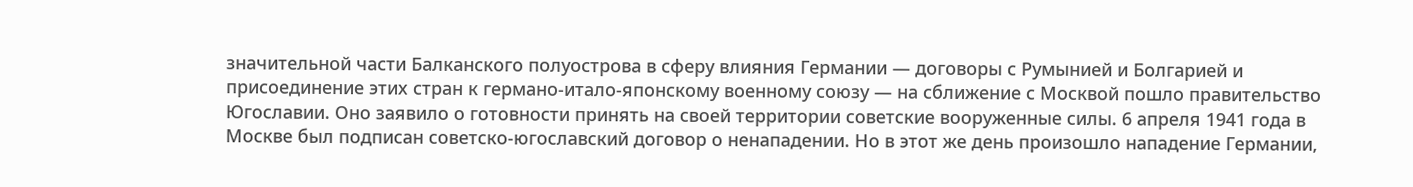значительной части Балканского полуострова в сферу влияния Германии — договоры с Румынией и Болгарией и присоединение этих стран к германо-итало-японскому военному союзу — на сближение с Москвой пошло правительство Югославии. Оно заявило о готовности принять на своей территории советские вооруженные силы. 6 апреля 1941 года в Москве был подписан советско-югославский договор о ненападении. Но в этот же день произошло нападение Германии,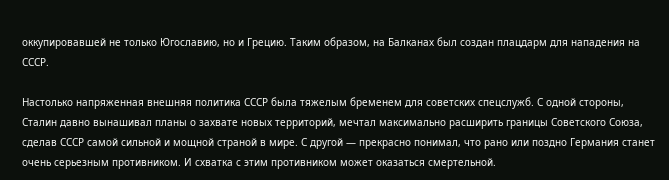оккупировавшей не только Югославию, но и Грецию. Таким образом, на Балканах был создан плацдарм для нападения на СССР.

Настолько напряженная внешняя политика СССР была тяжелым бременем для советских спецслужб. С одной стороны, Сталин давно вынашивал планы о захвате новых территорий, мечтал максимально расширить границы Советского Союза, сделав СССР самой сильной и мощной страной в мире. С другой — прекрасно понимал, что рано или поздно Германия станет очень серьезным противником. И схватка с этим противником может оказаться смертельной.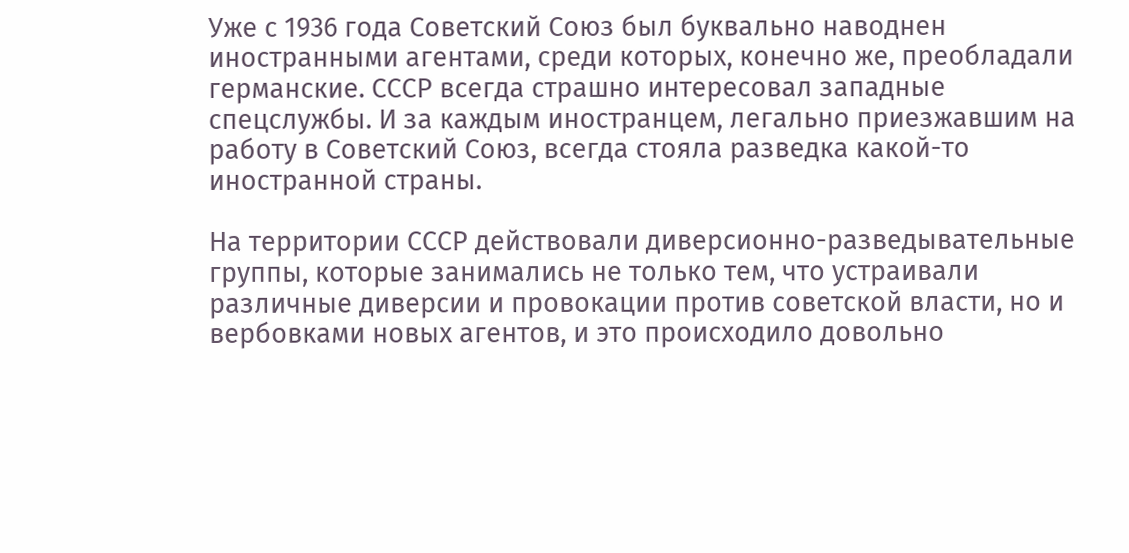Уже с 1936 года Советский Союз был буквально наводнен иностранными агентами, среди которых, конечно же, преобладали германские. СССР всегда страшно интересовал западные спецслужбы. И за каждым иностранцем, легально приезжавшим на работу в Советский Союз, всегда стояла разведка какой-то иностранной страны.

На территории СССР действовали диверсионно-разведывательные группы, которые занимались не только тем, что устраивали различные диверсии и провокации против советской власти, но и вербовками новых агентов, и это происходило довольно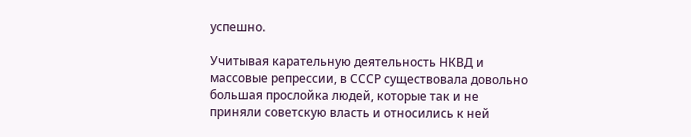успешно.

Учитывая карательную деятельность НКВД и массовые репрессии, в СССР существовала довольно большая прослойка людей, которые так и не приняли советскую власть и относились к ней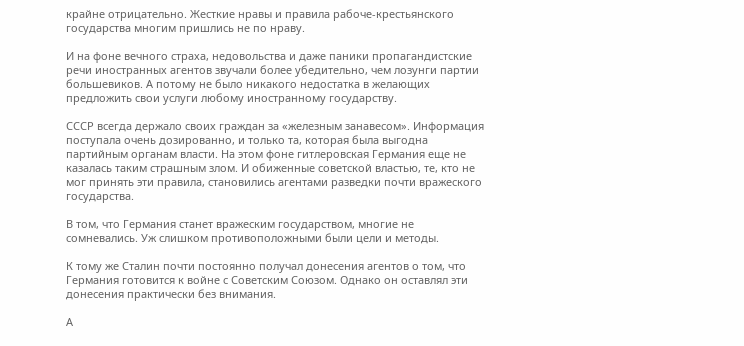крайне отрицательно. Жесткие нравы и правила рабоче-крестьянского государства многим пришлись не по нраву.

И на фоне вечного страха, недовольства и даже паники пропагандистские речи иностранных агентов звучали более убедительно, чем лозунги партии большевиков. А потому не было никакого недостатка в желающих предложить свои услуги любому иностранному государству.

СССР всегда держало своих граждан за «железным занавесом». Информация поступала очень дозированно, и только та, которая была выгодна партийным органам власти. На этом фоне гитлеровская Германия еще не казалась таким страшным злом. И обиженные советской властью, те, кто не мог принять эти правила, становились агентами разведки почти вражеского государства.

В том, что Германия станет вражеским государством, многие не сомневались. Уж слишком противоположными были цели и методы.

К тому же Сталин почти постоянно получал донесения агентов о том, что Германия готовится к войне с Советским Союзом. Однако он оставлял эти донесения практически без внимания.

А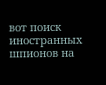вот поиск иностранных шпионов на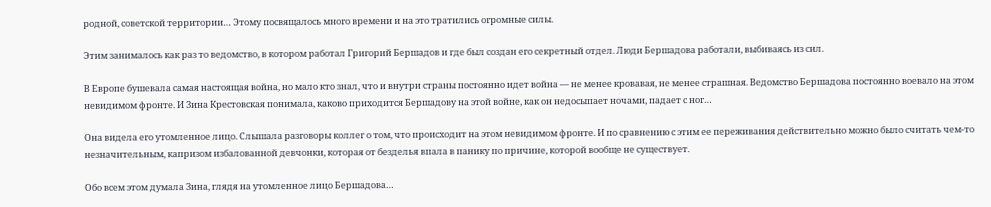родной, советской территории… Этому посвящалось много времени и на это тратились огромные силы.

Этим занималось как раз то ведомство, в котором работал Григорий Бершадов и где был создан его секретный отдел. Люди Бершадова работали, выбиваясь из сил.

В Европе бушевала самая настоящая война, но мало кто знал, что и внутри страны постоянно идет война — не менее кровавая, не менее страшная. Ведомство Бершадова постоянно воевало на этом невидимом фронте. И Зина Крестовская понимала, каково приходится Бершадову на этой войне, как он недосыпает ночами, падает с ног…

Она видела его утомленное лицо. Слышала разговоры коллег о том, что происходит на этом невидимом фронте. И по сравнению с этим ее переживания действительно можно было считать чем-то незначительным, капризом избалованной девчонки, которая от безделья впала в панику по причине, которой вообще не существует.

Обо всем этом думала Зина, глядя на утомленное лицо Бершадова…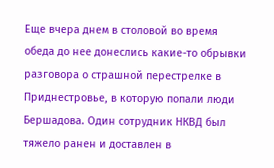Еще вчера днем в столовой во время обеда до нее донеслись какие-то обрывки разговора о страшной перестрелке в Приднестровье, в которую попали люди Бершадова. Один сотрудник НКВД был тяжело ранен и доставлен в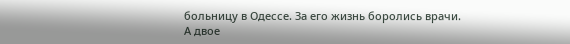больницу в Одессе. За его жизнь боролись врачи. А двое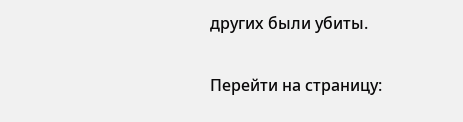других были убиты.

Перейти на страницу: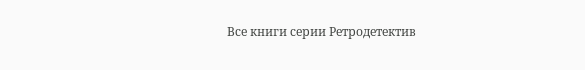Все книги серии Ретродетектив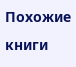Похожие книги